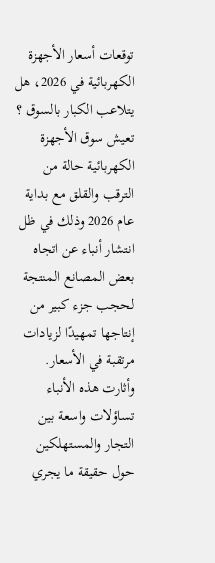توقعات أسعار الأجهزة الكهربائية في 2026، هل يتلاعب الكبار بالسوق ؟
تعيش سوق الأجهزة الكهربائية حالة من الترقب والقلق مع بداية عام 2026 وذلك في ظل انتشار أنباء عن اتجاه بعض المصانع المنتجة لحجب جزء كبير من إنتاجها تمهيدًا لزيادات مرتقبة في الأسعار.
وأثارت هذه الأنباء تساؤلات واسعة بين التجار والمستهلكين حول حقيقة ما يجري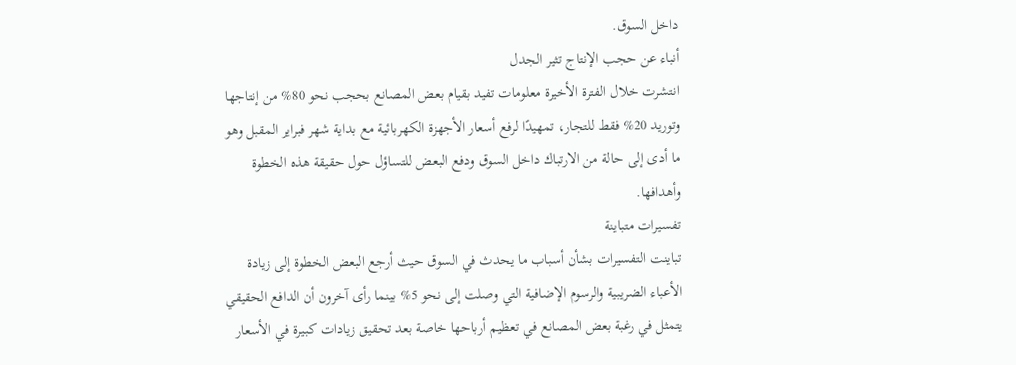داخل السوق.
أنباء عن حجب الإنتاج تثير الجدل
انتشرت خلال الفترة الأخيرة معلومات تفيد بقيام بعض المصانع بحجب نحو 80% من إنتاجها وتوريد 20% فقط للتجار، تمهيدًا لرفع أسعار الأجهزة الكهربائية مع بداية شهر فبراير المقبل وهو ما أدى إلى حالة من الارتباك داخل السوق ودفع البعض للتساؤل حول حقيقة هذه الخطوة وأهدافها.
تفسيرات متباينة
تباينت التفسيرات بشأن أسباب ما يحدث في السوق حيث أرجع البعض الخطوة إلى زيادة الأعباء الضريبية والرسوم الإضافية التي وصلت إلى نحو 5% بينما رأى آخرون أن الدافع الحقيقي يتمثل في رغبة بعض المصانع في تعظيم أرباحها خاصة بعد تحقيق زيادات كبيرة في الأسعار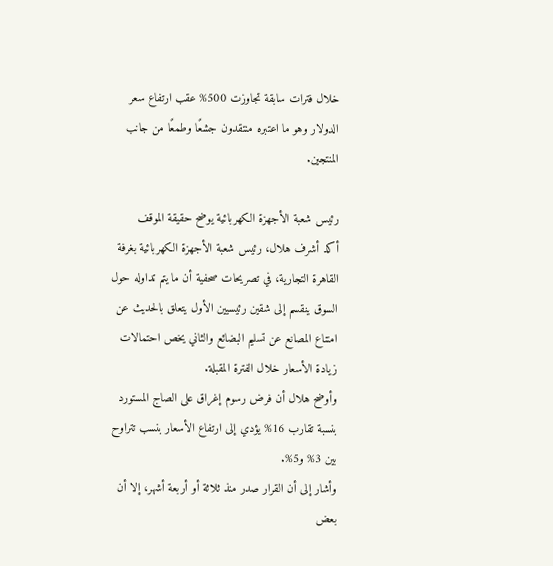خلال فترات سابقة تجاوزت 500% عقب ارتفاع سعر الدولار وهو ما اعتبره منتقدون جشعًا وطمعًا من جانب المنتجين.

رئيس شعبة الأجهزة الكهربائية يوضح حقيقة الموقف
أكد أشرف هلال، رئيس شعبة الأجهزة الكهربائية بغرفة القاهرة التجارية، في تصريحات صحفية أن ما يتم تداوله حول السوق ينقسم إلى شقين رئيسيين الأول يتعلق بالحديث عن امتناع المصانع عن تسليم البضائع والثاني يخص احتمالات زيادة الأسعار خلال الفترة المقبلة.
وأوضح هلال أن فرض رسوم إغراق على الصاج المستورد بنسبة تقارب 16% يؤدي إلى ارتفاع الأسعار بنسب تتراوح بين 3% و5%.
وأشار إلى أن القرار صدر منذ ثلاثة أو أربعة أشهر، إلا أن بعض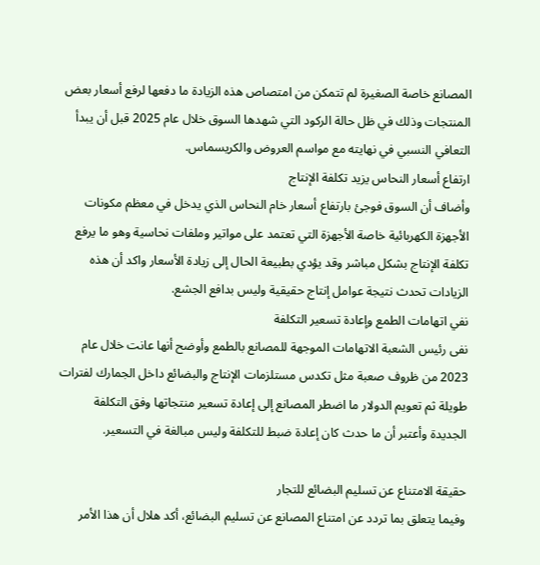المصانع خاصة الصغيرة لم تتمكن من امتصاص هذه الزيادة ما دفعها لرفع أسعار بعض المنتجات وذلك في ظل حالة الركود التي شهدها السوق خلال عام 2025 قبل أن يبدأ التعافي النسبي في نهايته مع مواسم العروض والكريسماس.
ارتفاع أسعار النحاس يزيد تكلفة الإنتاج
وأضاف أن السوق فوجئ بارتفاع أسعار خام النحاس الذي يدخل في معظم مكونات الأجهزة الكهربائية خاصة الأجهزة التي تعتمد على مواتير وملفات نحاسية وهو ما يرفع تكلفة الإنتاج بشكل مباشر وقد يؤدي بطبيعة الحال إلى زيادة الأسعار واكد أن هذه الزيادات تحدث نتيجة عوامل إنتاج حقيقية وليس بدافع الجشع.
نفي اتهامات الطمع وإعادة تسعير التكلفة
نفى رئيس الشعبة الاتهامات الموجهة للمصانع بالطمع وأوضح أنها عانت خلال عام 2023 من ظروف صعبة مثل تكدس مستلزمات الإنتاج والبضائع داخل الجمارك لفترات طويلة ثم تعويم الدولار ما اضطر المصانع إلى إعادة تسعير منتجاتها وفق التكلفة الجديدة وأعتبر أن ما حدث كان إعادة ضبط للتكلفة وليس مبالغة في التسعير.

حقيقة الامتناع عن تسليم البضائع للتجار
وفيما يتعلق بما تردد عن امتناع المصانع عن تسليم البضائع، أكد هلال أن هذا الأمر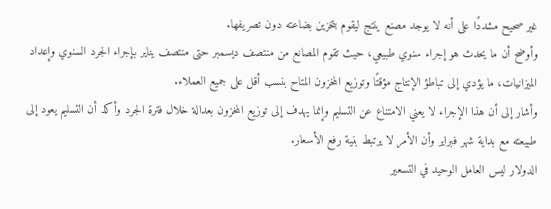غير صحيح مشددًا على أنه لا يوجد مصنع ينتج ليقوم بتخزين بضاعته دون تصريفها.
وأوضح أن ما يحدث هو إجراء سنوي طبيعي، حيث تقوم المصانع من منتصف ديسمبر حتى منتصف يناير بإجراء الجرد السنوي وإعداد الميزانيات، ما يؤدي إلى تباطؤ الإنتاج مؤقتًا وتوزيع المخزون المتاح بنسب أقل على جميع العملاء.
وأشار إلى أن هذا الإجراء لا يعني الامتناع عن التسليم وإنما يهدف إلى توزيع المخزون بعدالة خلال فترة الجرد وأكد أن التسليم يعود إلى طبيعته مع بداية شهر فبراير وأن الأمر لا يرتبط بنية رفع الأسعار.
الدولار ليس العامل الوحيد في التسعير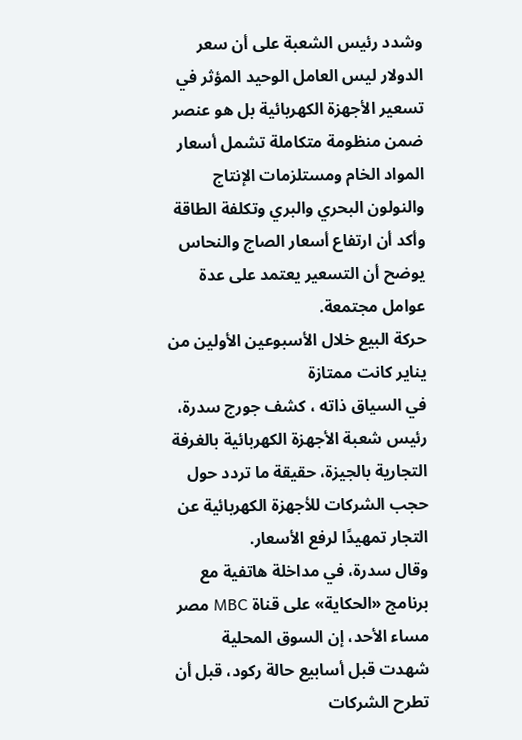وشدد رئيس الشعبة على أن سعر الدولار ليس العامل الوحيد المؤثر في تسعير الأجهزة الكهربائية بل هو عنصر ضمن منظومة متكاملة تشمل أسعار المواد الخام ومستلزمات الإنتاج والنولون البحري والبري وتكلفة الطاقة وأكد أن ارتفاع أسعار الصاج والنحاس يوضح أن التسعير يعتمد على عدة عوامل مجتمعة.
حركة البيع خلال الأسبوعين الأولين من يناير كانت ممتازة
في السياق ذاته ، كشف جورج سدرة، رئيس شعبة الأجهزة الكهربائية بالغرفة التجارية بالجيزة، حقيقة ما تردد حول حجب الشركات للأجهزة الكهربائية عن التجار تمهيدًا لرفع الأسعار.
وقال سدرة، في مداخلة هاتفية مع برنامج «الحكاية» على قناة MBC مصر مساء الأحد، إن السوق المحلية شهدت قبل أسابيع حالة ركود، قبل أن تطرح الشركات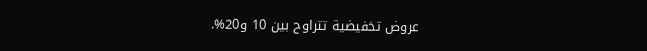عروض تخفيضية تتراوح بين 10 و20%.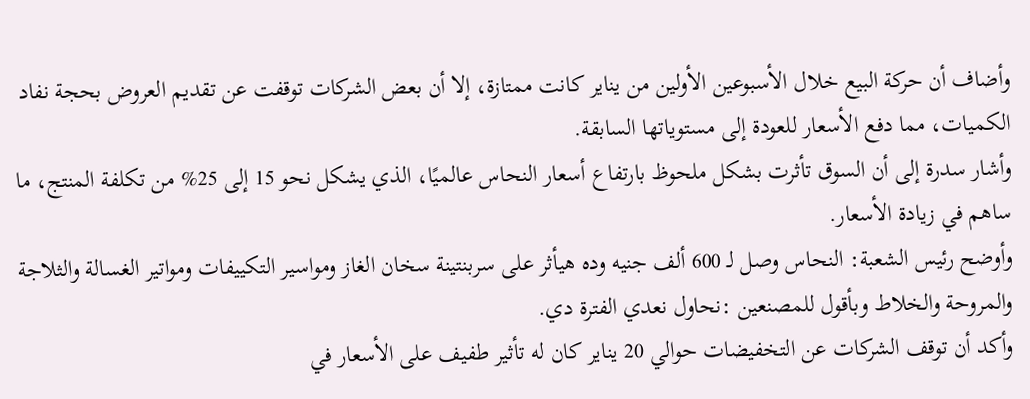وأضاف أن حركة البيع خلال الأسبوعين الأولين من يناير كانت ممتازة، إلا أن بعض الشركات توقفت عن تقديم العروض بحجة نفاد الكميات، مما دفع الأسعار للعودة إلى مستوياتها السابقة.
وأشار سدرة إلى أن السوق تأثرت بشكل ملحوظ بارتفاع أسعار النحاس عالميًا، الذي يشكل نحو 15 إلى 25% من تكلفة المنتج، ما ساهم في زيادة الأسعار.
وأوضح رئيس الشعبة: النحاس وصل لـ 600 ألف جنيه وده هيأثر على سربنتينة سخان الغاز ومواسير التكييفات ومواتير الغسالة والثلاجة والمروحة والخلاط وبأقول للمصنعين :نحاول نعدي الفترة دي.
وأكد أن توقف الشركات عن التخفيضات حوالي 20 يناير كان له تأثير طفيف على الأسعار في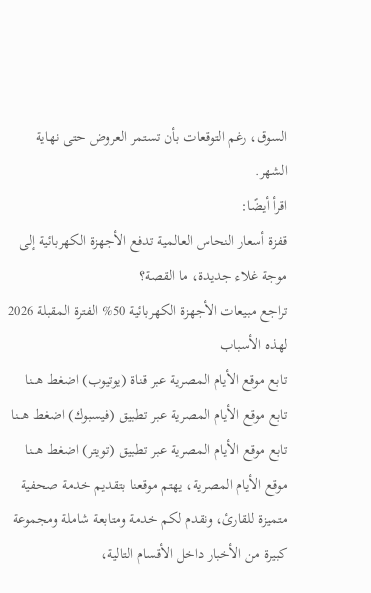السوق، رغم التوقعات بأن تستمر العروض حتى نهاية الشهر.
اقرأ أيضًا:
قفزة أسعار النحاس العالمية تدفع الأجهزة الكهربائية إلى موجة غلاء جديدة، ما القصة؟
تراجع مبيعات الأجهزة الكهربائية 50% الفترة المقبلة 2026 لهذه الأسباب
تابع موقع الأيام المصرية عبر قناة (يوتيوب) اضغط هـــنا
تابع موقع الأيام المصرية عبر تطبيق (فيسبوك) اضغط هـــنا
تابع موقع الأيام المصرية عبر تطبيق (تويتر) اضغط هـــنا
موقع الأيام المصرية، يهتم موقعنا بتقديم خدمة صحفية متميزة للقارئ، ونقدم لكم خدمة ومتابعة شاملة ومجموعة كبيرة من الأخبار داخل الأقسام التالية،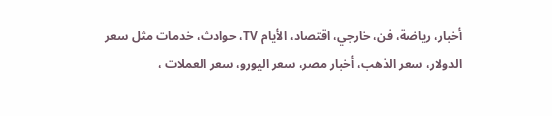أخبار، رياضة، فن، خارجي، اقتصاد، الأيام TV، حوادث، خدمات مثل سعر الدولار، سعر الذهب، أخبار مصر، سعر اليورو، سعر العملات ،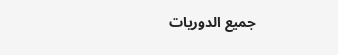جميع الدوريات